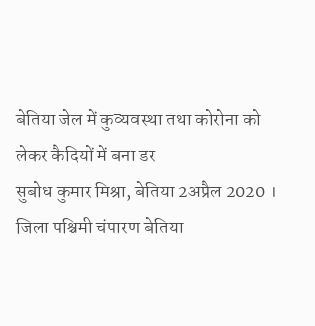बेतिया जेल में कुव्यवस्था तथा कोरोना को लेकर कैदियों में बना डर
सुबोध कुमार मिश्रा, बेतिया 2अप्रैल 2020 । जिला पश्चिमी चंपारण बेतिया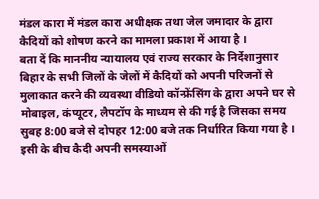मंडल कारा में मंडल कारा अधीक्षक तथा जेल जमादार के द्वारा कैदियों को शोषण करने का मामला प्रकाश में आया है ।
बता दें कि माननीय न्यायालय एवं राज्य सरकार के निर्देशानुसार बिहार के सभी जिलों के जेलों में कैदियों को अपनी परिजनों से मुलाकात करने की व्यवस्था वीडियो कॉन्फ्रेंसिंग के द्वारा अपने घर से मोबाइल, कंप्यूटर, लैपटॉप के माध्यम से की गई है जिसका समय सुबह 8:00 बजे से दोपहर 12:00 बजे तक निर्धारित किया गया है ।
इसी के बीच कैदी अपनी समस्याओं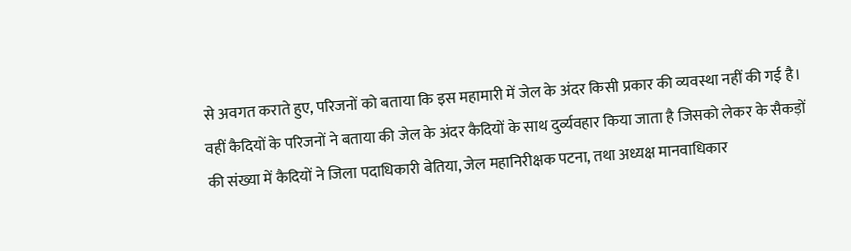से अवगत कराते हुए, परिजनों को बताया कि इस महामारी में जेल के अंदर किसी प्रकार की व्यवस्था नहीं की गई है। वहीं कैदियों के परिजनों ने बताया की जेल के अंदर कैदियों के साथ दुर्व्यवहार किया जाता है जिसको लेकर के सैकड़ों की संख्या में कैदियों ने जिला पदाधिकारी बेतिया, जेल महानिरीक्षक पटना, तथा अध्यक्ष मानवाधिकार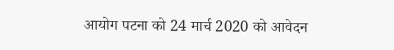आयोग पटना को 24 मार्च 2020 को आवेदन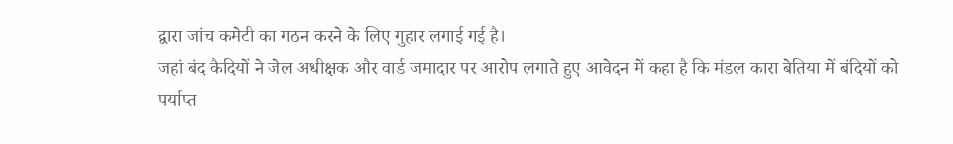द्वारा जांच कमेटी का गठन करने के लिए गुहार लगाई गई है।
जहां बंद कैदियों ने जेल अधीक्षक और वार्ड जमादार पर आरोप लगाते हुए आवेदन में कहा है कि मंडल कारा बेतिया में बंदियों को पर्याप्त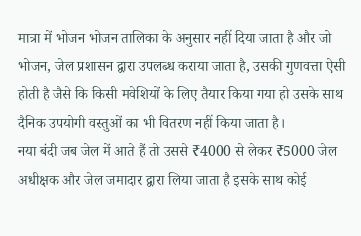मात्रा में भोजन भोजन तालिका के अनुसार नहीं दिया जाता है और जो भोजन, जेल प्रशासन द्वारा उपलब्ध कराया जाता है, उसकी गुणवत्ता ऐसी होती है जैसे कि किसी मवेशियों के लिए तैयार किया गया हो उसके साथ दैनिक उपयोगी वस्तुओं का भी वितरण नहीं किया जाता है।
नया बंदी जब जेल में आते हैं तो उससे ₹4000 से लेकर ₹5000 जेल अधीक्षक और जेल जमादार द्वारा लिया जाता है इसके साथ कोई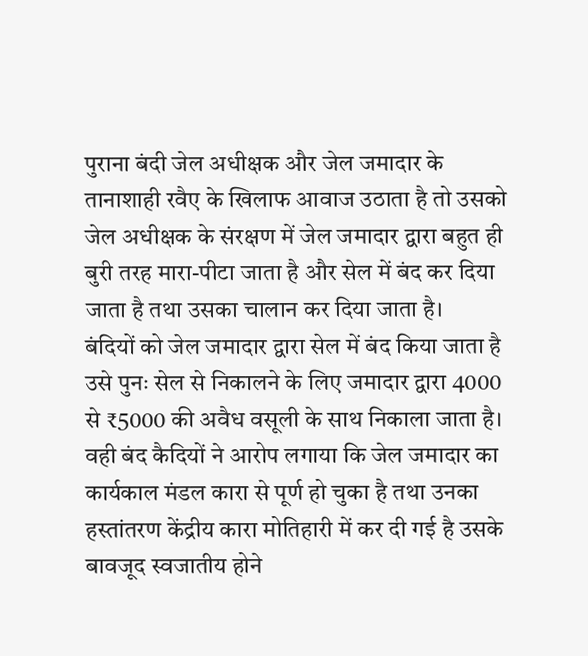पुराना बंदी जेल अधीक्षक और जेल जमादार के तानाशाही रवैए के खिलाफ आवाज उठाता है तो उसको जेल अधीक्षक के संरक्षण में जेल जमादार द्वारा बहुत ही बुरी तरह मारा-पीटा जाता है और सेल में बंद कर दिया जाता है तथा उसका चालान कर दिया जाता है।
बंदियों को जेल जमादार द्वारा सेल में बंद किया जाता है उसे पुनः सेल से निकालने के लिए जमादार द्वारा 4000 से ₹5000 की अवैध वसूली के साथ निकाला जाता है। वही बंद कैदियों ने आरोप लगाया कि जेल जमादार का कार्यकाल मंडल कारा से पूर्ण हो चुका है तथा उनका हस्तांतरण केंद्रीय कारा मोतिहारी में कर दी गई है उसके बावजूद स्वजातीय होने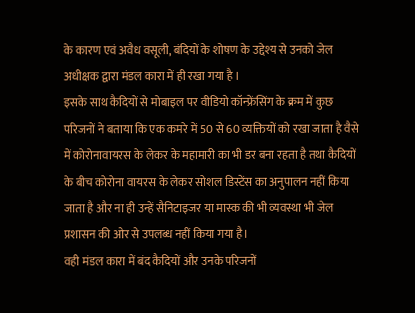के कारण एवं अवैध वसूली, बंदियों के शोषण के उद्देश्य से उनको जेल अधीक्षक द्वारा मंडल कारा में ही रखा गया है ।
इसके साथ कैदियों से मोबाइल पर वीडियो कॉन्फ्रेंसिंग के क्रम में कुछ परिजनों ने बताया कि एक कमरे में 50 से 60 व्यक्तियों को रखा जाता है वैसे में कोरोनावायरस के लेकर के महामारी का भी डर बना रहता है तथा कैदियों के बीच कोरोना वायरस के लेकर सोशल डिस्टेंस का अनुपालन नहीं किया जाता है और ना ही उन्हें सैनिटाइजर या मास्क की भी व्यवस्था भी जेल प्रशासन की ओर से उपलब्ध नहीं किया गया है।
वही मंडल कारा में बंद कैदियों और उनके परिजनों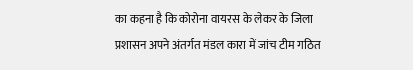का कहना है कि कोरोना वायरस के लेकर के जिला प्रशासन अपने अंतर्गत मंडल कारा में जांच टीम गठित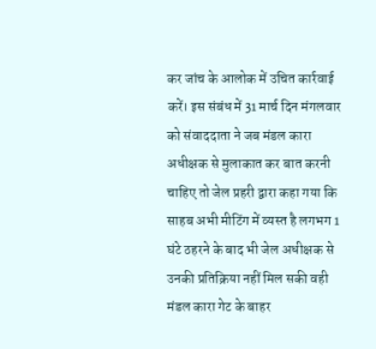कर जांच के आलोक में उचित कार्रवाई करें। इस संबंध में 31 मार्च दिन मंगलवार को संवाददाता ने जब मंडल कारा अधीक्षक से मुलाकात कर बात करनी चाहिए तो जेल प्रहरी द्वारा कहा गया कि साहब अभी मीटिंग में व्यस्त है लगभग 1 घंटे ठहरने के बाद भी जेल अधीक्षक से उनकी प्रतिक्रिया नहीं मिल सकी वही मंडल कारा गेट के बाहर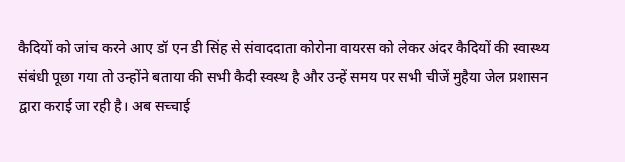कैदियों को जांच करने आए डॉ एन डी सिंह से संवाददाता कोरोना वायरस को लेकर अंदर कैदियों की स्वास्थ्य संबंधी पूछा गया तो उन्होंने बताया की सभी कैदी स्वस्थ है और उन्हें समय पर सभी चीजें मुहैया जेल प्रशासन द्वारा कराई जा रही है। अब सच्चाई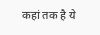कहां तक है ये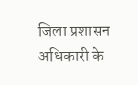जिला प्रशासन अधिकारी के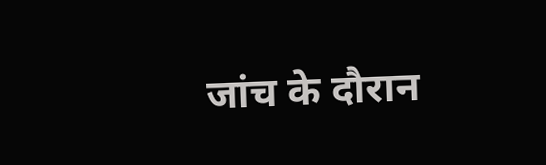जांच के दौरान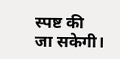स्पष्ट की जा सकेगी।